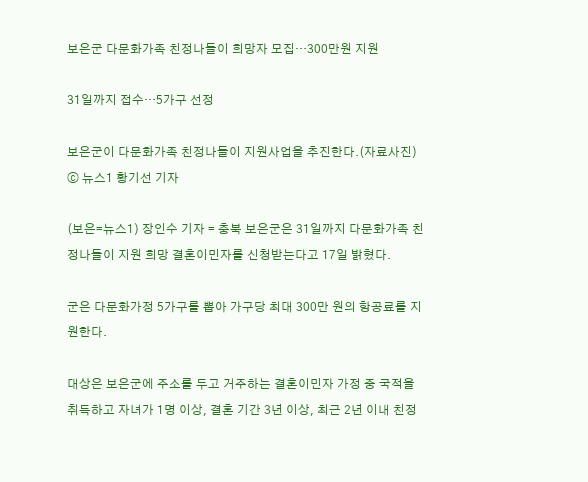보은군 다문화가족 친정나들이 희망자 모집…300만원 지원

31일까지 접수…5가구 선정

보은군이 다문화가족 친정나들이 지원사업을 추진한다.(자료사진) ⓒ 뉴스1 황기선 기자

(보은=뉴스1) 장인수 기자 = 충북 보은군은 31일까지 다문화가족 친정나들이 지원 희망 결혼이민자를 신청받는다고 17일 밝혔다.

군은 다문화가정 5가구를 뽑아 가구당 최대 300만 원의 항공료를 지원한다.

대상은 보은군에 주소를 두고 거주하는 결혼이민자 가정 중 국적을 취득하고 자녀가 1명 이상, 결혼 기간 3년 이상, 최근 2년 이내 친정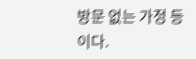방문 없는 가정 등이다.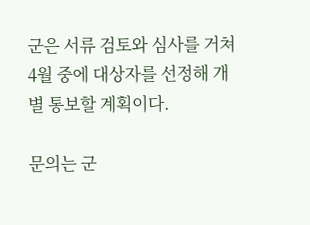군은 서류 검토와 심사를 거쳐 4월 중에 대상자를 선정해 개별 통보할 계획이다.

문의는 군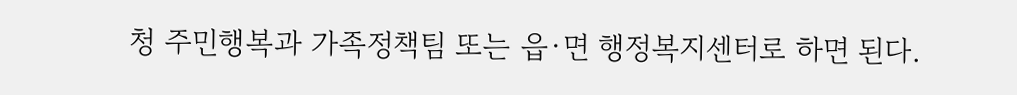청 주민행복과 가족정책팀 또는 읍·면 행정복지센터로 하면 된다.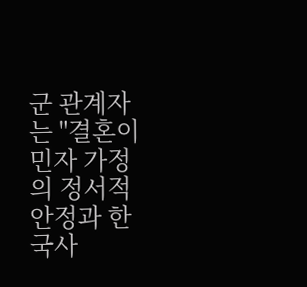군 관계자는 "결혼이민자 가정의 정서적 안정과 한국사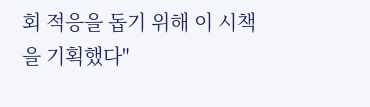회 적응을 돕기 위해 이 시책을 기획했다"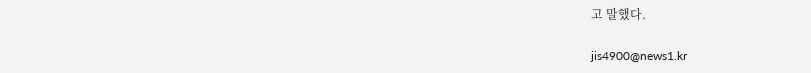고 말했다.

jis4900@news1.kr